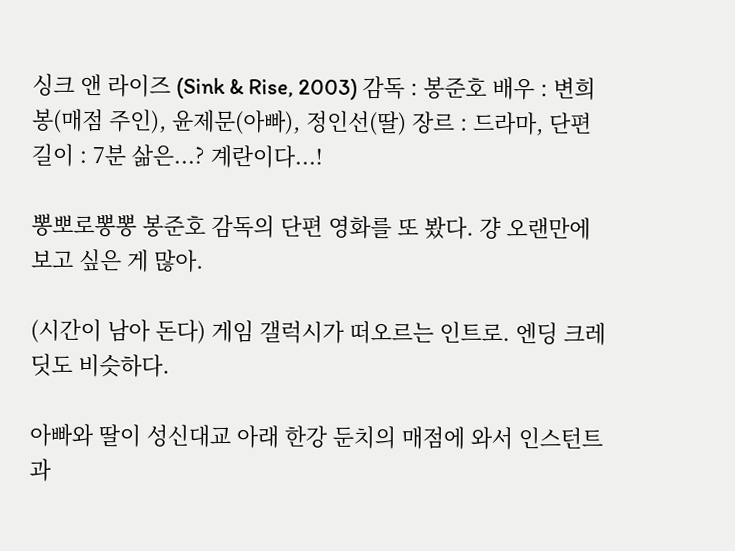싱크 앤 라이즈 (Sink & Rise, 2003) 감독 : 봉준호 배우 : 변희봉(매점 주인), 윤제문(아빠), 정인선(딸) 장르 : 드라마, 단편 길이 : 7분 삶은...? 계란이다...!

뽕뽀로뽕뽕 봉준호 감독의 단편 영화를 또 봤다. 걍 오랜만에 보고 싶은 게 많아.

(시간이 남아 돈다) 게임 갤럭시가 떠오르는 인트로. 엔딩 크레딧도 비슷하다.

아빠와 딸이 성신대교 아래 한강 둔치의 매점에 와서 인스턴트 과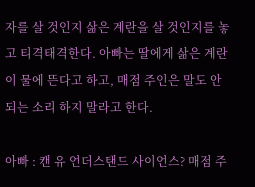자를 살 것인지 삶은 계란을 살 것인지를 놓고 티격태격한다. 아빠는 딸에게 삶은 계란이 물에 뜬다고 하고, 매점 주인은 말도 안 되는 소리 하지 말라고 한다.

아빠 : 캔 유 언더스탠드 사이언스? 매점 주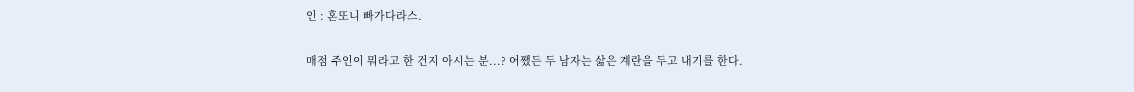인 : 혼또니 빠가다라스.

매점 주인이 뭐라고 한 건지 아시는 분...? 어쨌든 두 남자는 삶은 계란을 두고 내기를 한다.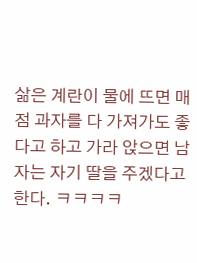삶은 계란이 물에 뜨면 매점 과자를 다 가져가도 좋다고 하고 가라 앉으면 남자는 자기 딸을 주겠다고 한다. ㅋㅋㅋㅋ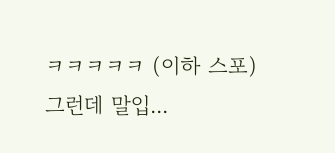ㅋㅋㅋㅋㅋ (이하 스포) 그런데 말입...